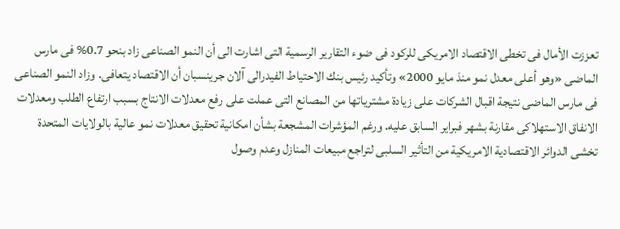تعززت الأمال فى تخطى الاقتصاد الامريكى للركود فى ضوء التقارير الرسمية التى اشارت الى أن النمو الصناعى زاد بنحو 0.7% فى مارس الماضى «وهو أعلى معدل نمو منذ مايو 2000» وتأكيد رئيس بنك الاحتياط الفيدرالى آلان جرينسبان أن الاقتصاد يتعافى. وزاد النمو الصناعى فى مارس الماضى نتيجة اقبال الشركات على زيادة مشترياتها من المصانع التى عملت على رفع معدلات الانتاج بسبب ارتفاع الطلب ومعدلات الانفاق الاستهلاكى مقارنة بشهر فبراير السابق عليه. ورغم المؤشرات المشجعة بشأن امكانية تحقيق معدلات نمو عالية بالولايات المتحدة تخشى الدوائر الاقتصادية الامريكية من التأثير السلبى لتراجع مبيعات المنازل وعدم وصول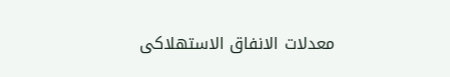معدلات الانفاق الاستهلاكى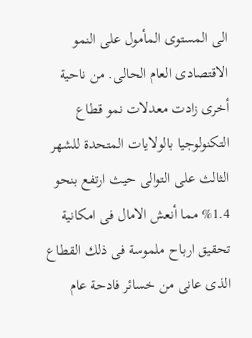الى المستوى المأمول على النمو الاقتصادى العام الحالى. من ناحية أخرى زادت معدلات نمو قطاع التكنولوجيا بالولايات المتحدة للشهر الثالث على التوالى حيث ارتفع بنحو 1.4% مما أنعش الامال فى امكانية تحقيق ارباح ملموسة فى ذلك القطاع الذى عانى من خسائر فادحة عام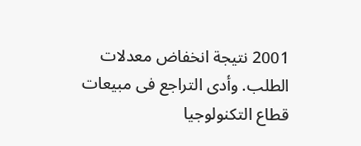2001 نتيجة انخفاض معدلات الطلب. وأدى التراجع فى مبيعات قطاع التكنولوجيا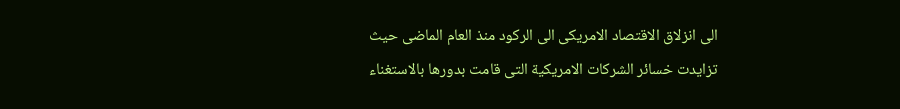الى انزلاق الاقتصاد الامريكى الى الركود منذ العام الماضى حيث تزايدت خسائر الشركات الامريكية التى قامت بدورها بالاستغناء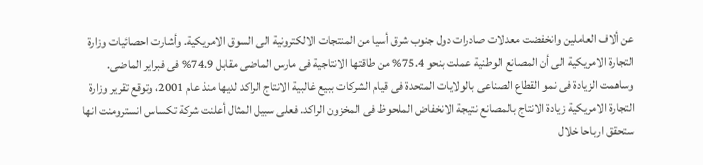عن ألاف العاملين وانخفضت معدلات صادرات دول جنوب شرق أسيا من المنتجات الالكترونية الى السوق الامريكية. وأشارت احصائيات وزارة التجارة الامريكية الى أن المصانع الوطنية عملت بنحو 75.4% من طاقتها الانتاجية فى مارس الماضى مقابل 74.9% فى فبراير الماضى. وساهمت الزيادة فى نمو القطاع الصناعى بالولايات المتحدة فى قيام الشركات ببيع غالبية الانتاج الراكد لديها منذ عام 2001، وتوقع تقرير وزارة التجارة الامريكية زيادة الانتاج بالمصانع نتيجة الانخفاض الملحوظ فى المخزون الراكد. فعلى سبيل المثال أعلنت شركة تكساس انسترومنت انها ستحقق ارباحا خلال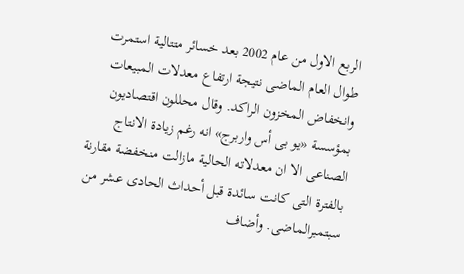الربع الاول من عام 2002 بعد خسائر متتالية استمرت طوال العام الماضى نتيجة ارتفاع معدلات المبيعات وانخفاض المخزون الراكد. وقال محللون اقتصاديون بمؤسسة «يو بى أس واربرج» انه رغم زيادة الانتاج الصناعى الا ان معدلاته الحالية مازالت منخفضة مقارنة بالفترة التى كانت سائدة قبل أحداث الحادى عشر من سبتمبرالماضى. وأضاف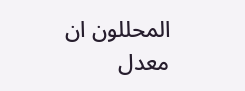المحللون ان معدل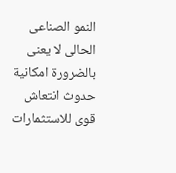النمو الصناعى الحالى لا يعنى بالضرورة امكانية حدوث انتعاش قوى للاستثمارات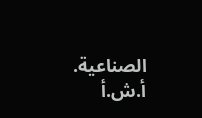الصناعية. أ.ش.أ